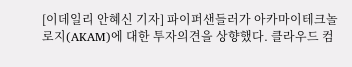[이데일리 안혜신 기자] 파이퍼샌들러가 아카마이테크놀로지(AKAM)에 대한 투자의견을 상향했다. 클라우드 컴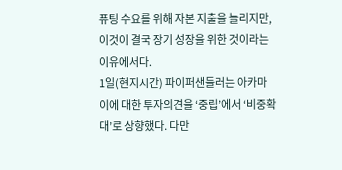퓨팅 수요를 위해 자본 지출을 늘리지만, 이것이 결국 장기 성장을 위한 것이라는 이유에서다.
1일(현지시간) 파이퍼샌들러는 아카마이에 대한 투자의견을 ‘중립’에서 ‘비중확대’로 상향했다. 다만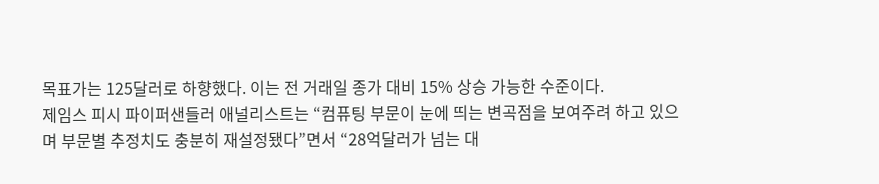목표가는 125달러로 하향했다. 이는 전 거래일 종가 대비 15% 상승 가능한 수준이다.
제임스 피시 파이퍼샌들러 애널리스트는 “컴퓨팅 부문이 눈에 띄는 변곡점을 보여주려 하고 있으며 부문별 추정치도 충분히 재설정됐다”면서 “28억달러가 넘는 대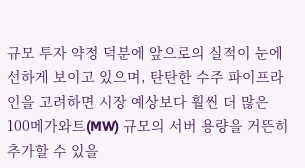규모 투자 약정 덕분에 앞으로의 실적이 눈에 선하게 보이고 있으며, 탄탄한 수주 파이프라인을 고려하면 시장 예상보다 훨씬 더 많은 100메가와트(MW) 규모의 서버 용량을 거뜬히 추가할 수 있을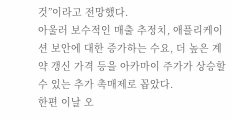것”이라고 전망했다.
아울러 보수적인 매출 추정치, 애플리케이션 보안에 대한 증가하는 수요, 더 높은 계약 갱신 가격 등을 아카마이 주가가 상승할 수 있는 추가 촉매제로 꼽았다.
한편 이날 오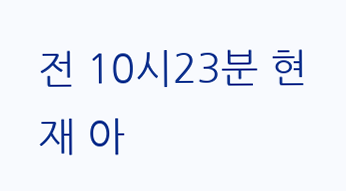전 10시23분 현재 아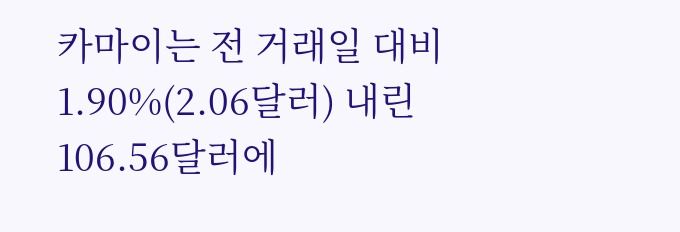카마이는 전 거래일 대비 1.90%(2.06달러) 내린 106.56달러에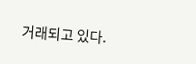거래되고 있다.